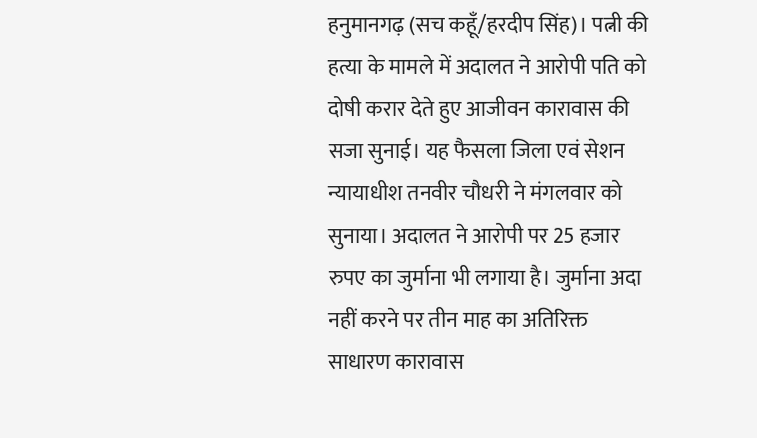हनुमानगढ़ (सच कहूँ/हरदीप सिंह)। पत्नी की हत्या के मामले में अदालत ने आरोपी पति को दोषी करार देते हुए आजीवन कारावास की सजा सुनाई। यह फैसला जिला एवं सेशन न्यायाधीश तनवीर चौधरी ने मंगलवार को सुनाया। अदालत ने आरोपी पर 25 हजार रुपए का जुर्माना भी लगाया है। जुर्माना अदा नहीं करने पर तीन माह का अतिरिक्त साधारण कारावास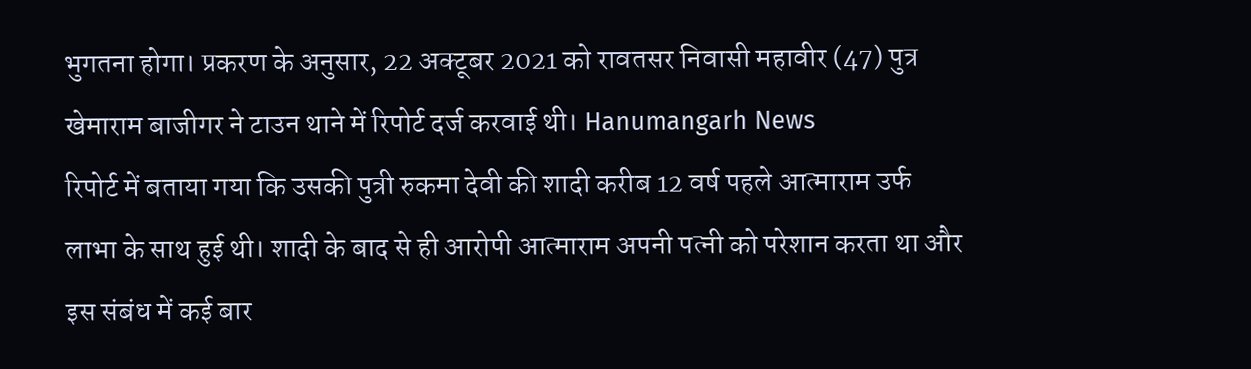भुगतना होगा। प्रकरण के अनुसार, 22 अक्टूबर 2021 को रावतसर निवासी महावीर (47) पुत्र खेमाराम बाजीगर ने टाउन थाने में रिपोर्ट दर्ज करवाई थी। Hanumangarh News
रिपोर्ट में बताया गया कि उसकी पुत्री रुकमा देवी की शादी करीब 12 वर्ष पहले आत्माराम उर्फ लाभा के साथ हुई थी। शादी के बाद से ही आरोपी आत्माराम अपनी पत्नी को परेशान करता था और इस संबंध में कई बार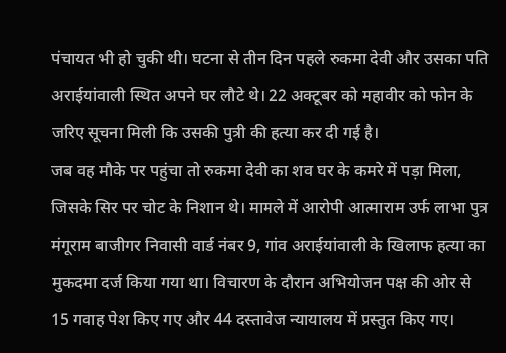पंचायत भी हो चुकी थी। घटना से तीन दिन पहले रुकमा देवी और उसका पति अराईयांवाली स्थित अपने घर लौटे थे। 22 अक्टूबर को महावीर को फोन के जरिए सूचना मिली कि उसकी पुत्री की हत्या कर दी गई है।
जब वह मौके पर पहुंचा तो रुकमा देवी का शव घर के कमरे में पड़ा मिला, जिसके सिर पर चोट के निशान थे। मामले में आरोपी आत्माराम उर्फ लाभा पुत्र मंगूराम बाजीगर निवासी वार्ड नंबर 9, गांव अराईयांवाली के खिलाफ हत्या का मुकदमा दर्ज किया गया था। विचारण के दौरान अभियोजन पक्ष की ओर से 15 गवाह पेश किए गए और 44 दस्तावेज न्यायालय में प्रस्तुत किए गए।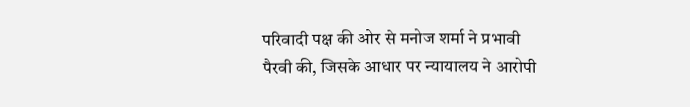परिवादी पक्ष की ओर से मनोज शर्मा ने प्रभावी पैरवी की, जिसके आधार पर न्यायालय ने आरोपी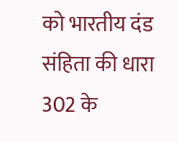को भारतीय दंड संहिता की धारा 302 के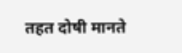तहत दोषी मानते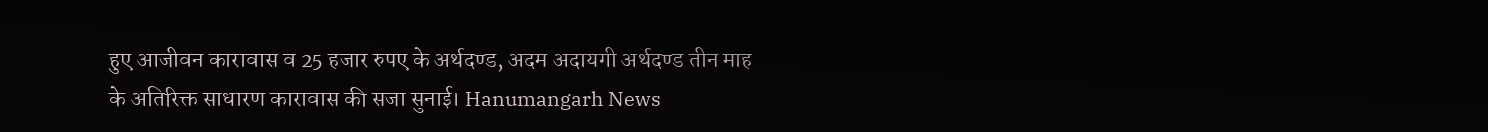हुए आजीवन कारावास व 25 हजार रुपए के अर्थदण्ड, अदम अदायगी अर्थदण्ड तीन माह के अतिरिक्त साधारण कारावास की सजा सुनाई। Hanumangarh News